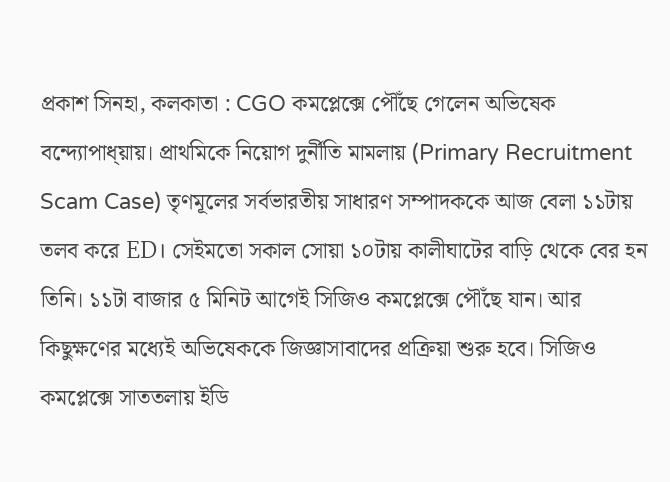প্রকাশ সিনহা, কলকাতা : CGO কমপ্লেক্সে পৌঁছে গেলেন অভিষেক বন্দ্যোপাধ্য়ায়। প্রাথমিকে নিয়োগ দুর্নীতি মামলায় (Primary Recruitment Scam Case) তৃণমূলের সর্বভারতীয় সাধারণ সম্পাদককে আজ বেলা ১১টায় তলব করে ED। সেইমতো সকাল সোয়া ১০টায় কালীঘাটের বাড়ি থেকে বের হন তিনি। ১১টা বাজার ৫ মিনিট আগেই সিজিও কমপ্লেক্সে পৌঁছে যান। আর কিছুক্ষণের মধ্যেই অভিষেককে জিজ্ঞাসাবাদের প্রক্রিয়া শুরু হবে। সিজিও কমপ্লেক্সে সাততলায় ইডি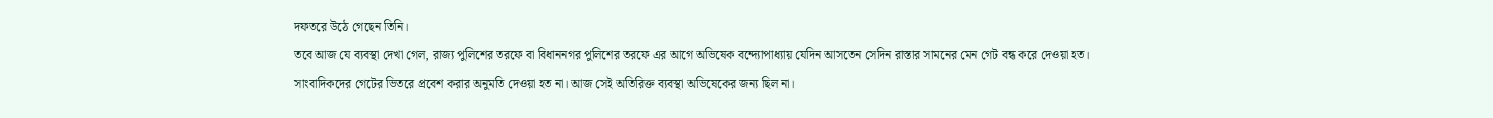দফতরে উঠে গেছেন তিনি।
তবে আজ যে ব্যবস্থা দেখা গেল, রাজ্য পুলিশের তরফে বা বিধাননগর পুলিশের তরফে এর আগে অভিষেক বন্দ্যোপাধ্যায় যেদিন আসতেন সেদিন রাস্তার সামনের মেন গেট বন্ধ করে দেওয়া হত। সাংবাদিকদের গেটের ভিতরে প্রবেশ করার অনুমতি দেওয়া হত না। আজ সেই অতিরিক্ত ব্যবস্থা অভিষেকের জন্য ছিল না।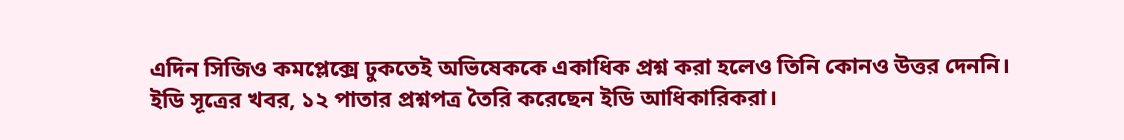এদিন সিজিও কমপ্লেক্সে ঢুকতেই অভিষেককে একাধিক প্রশ্ন করা হলেও তিনি কোনও উত্তর দেননি। ইডি সূত্রের খবর, ১২ পাতার প্রশ্নপত্র তৈরি করেছেন ইডি আধিকারিকরা।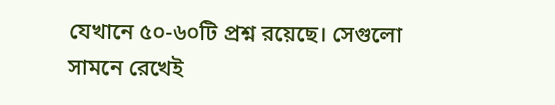যেখানে ৫০-৬০টি প্রশ্ন রয়েছে। সেগুলো সামনে রেখেই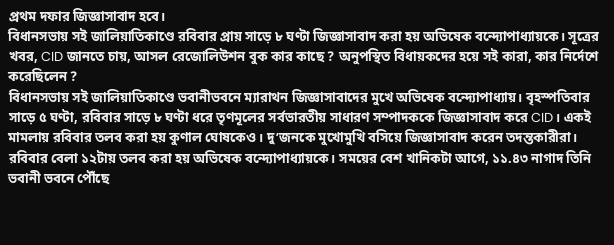প্রথম দফার জিজ্ঞাসাবাদ হবে।
বিধানসভায় সই জালিয়াতিকাণ্ডে রবিবার প্রায় সাড়ে ৮ ঘণ্টা জিজ্ঞাসাবাদ করা হয় অভিষেক বন্দ্যোপাধ্যায়কে। সূত্রের খবর, CID জানতে চায়, আসল রেজোলিউশন বুক কার কাছে ? অনুপস্থিত বিধায়কদের হয়ে সই কারা, কার নির্দেশে করেছিলেন ?
বিধানসভায় সই জালিয়াতিকাণ্ডে ভবানীভবনে ম্যারাথন জিজ্ঞাসাবাদের মুখে অভিষেক বন্দ্যোপাধ্যায়। বৃহস্পতিবার সাড়ে ৫ ঘণ্টা, রবিবার সাড়ে ৮ ঘণ্টা ধরে তৃণমূলের সর্বভারতীয় সাধারণ সম্পাদককে জিজ্ঞাসাবাদ করে CID। একই মামলায় রবিবার তলব করা হয় কুণাল ঘোষকেও। দু’জনকে মুখোমুখি বসিয়ে জিজ্ঞাসাবাদ করেন তদন্তকারীরা।
রবিবার বেলা ১২টায় তলব করা হয় অভিষেক বন্দ্যোপাধ্যায়কে। সময়ের বেশ খানিকটা আগে, ১১.৪৩ নাগাদ তিনি ভবানী ভবনে পৌঁছে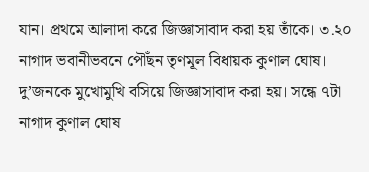যান। প্রথমে আলাদা করে জিজ্ঞাসাবাদ করা হয় তাঁকে। ৩.২০ নাগাদ ভবানীভবনে পৌঁছন তৃণমূল বিধায়ক কুণাল ঘোষ। দু’জনকে মুখোমুখি বসিয়ে জিজ্ঞাসাবাদ করা হয়। সন্ধে ৭টা নাগাদ কুণাল ঘোষ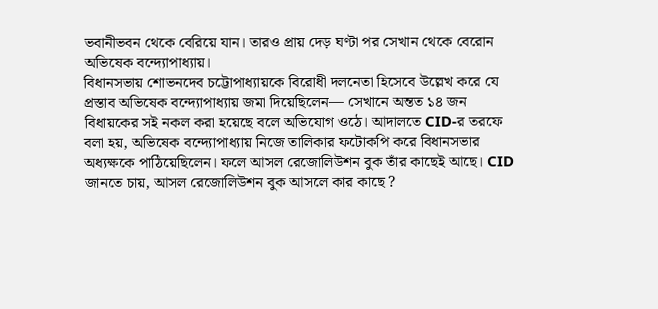ভবানীভবন থেকে বেরিয়ে যান। তারও প্রায় দেড় ঘণ্টা পর সেখান থেকে বেরোন অভিষেক বন্দ্যোপাধ্যায়।
বিধানসভায় শোভনদেব চট্টোপাধ্যায়কে বিরোধী দলনেতা হিসেবে উল্লেখ করে যে প্রস্তাব অভিষেক বন্দ্যোপাধ্যায় জমা দিয়েছিলেন— সেখানে অন্তত ১৪ জন বিধায়কের সই নকল করা হয়েছে বলে অভিযোগ ওঠে। আদালতে CID-র তরফে বলা হয়, অভিষেক বন্দ্যোপাধ্যায় নিজে তালিকার ফটোকপি করে বিধানসভার অধ্যক্ষকে পাঠিয়েছিলেন। ফলে আসল রেজোলিউশন বুক তাঁর কাছেই আছে। CID জানতে চায়, আসল রেজোলিউশন বুক আসলে কার কাছে ?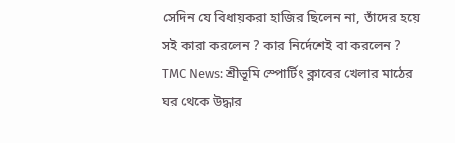সেদিন যে বিধায়করা হাজির ছিলেন না, তাঁদের হয়ে সই কারা করলেন ? কার নির্দেশেই বা করলেন ?
TMC News: শ্রীভূমি স্পোর্টিং ক্লাবের খেলার মাঠের ঘর থেকে উদ্ধার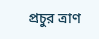প্রচুর ত্রাণ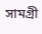সামগ্রী